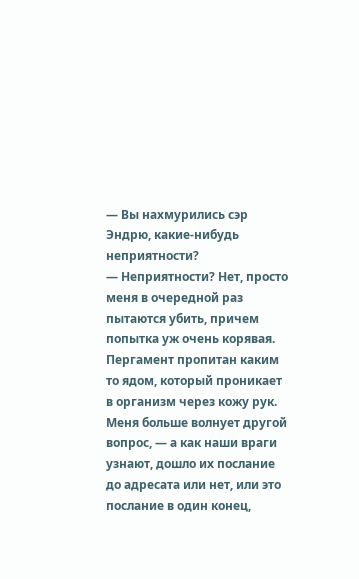— Вы нахмурились сэр Эндрю, какие-нибудь неприятности?
— Неприятности? Нет, просто меня в очередной раз пытаются убить, причем попытка уж очень корявая. Пергамент пропитан каким то ядом, который проникает в организм через кожу рук. Меня больше волнует другой вопрос, — а как наши враги узнают, дошло их послание до адресата или нет, или это послание в один конец,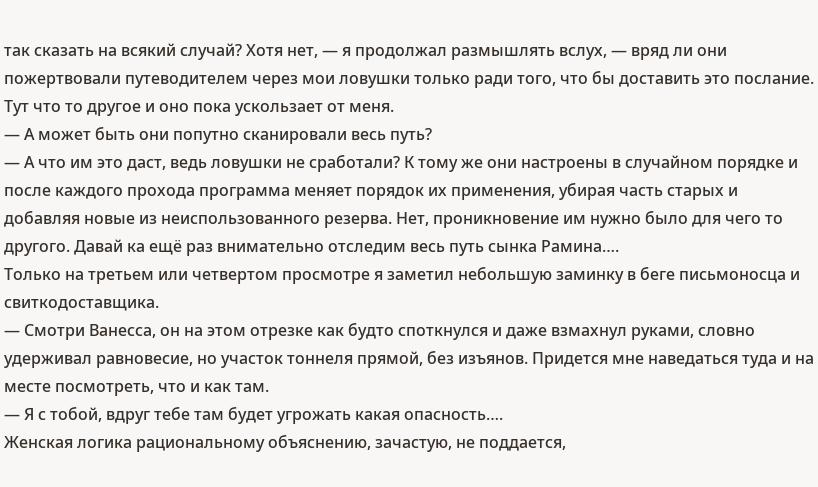так сказать на всякий случай? Хотя нет, — я продолжал размышлять вслух, — вряд ли они пожертвовали путеводителем через мои ловушки только ради того, что бы доставить это послание. Тут что то другое и оно пока ускользает от меня.
— А может быть они попутно сканировали весь путь?
— А что им это даст, ведь ловушки не сработали? К тому же они настроены в случайном порядке и после каждого прохода программа меняет порядок их применения, убирая часть старых и добавляя новые из неиспользованного резерва. Нет, проникновение им нужно было для чего то другого. Давай ка ещё раз внимательно отследим весь путь сынка Рамина….
Только на третьем или четвертом просмотре я заметил небольшую заминку в беге письмоносца и свиткодоставщика.
— Смотри Ванесса, он на этом отрезке как будто споткнулся и даже взмахнул руками, словно удерживал равновесие, но участок тоннеля прямой, без изъянов. Придется мне наведаться туда и на месте посмотреть, что и как там.
— Я с тобой, вдруг тебе там будет угрожать какая опасность….
Женская логика рациональному объяснению, зачастую, не поддается,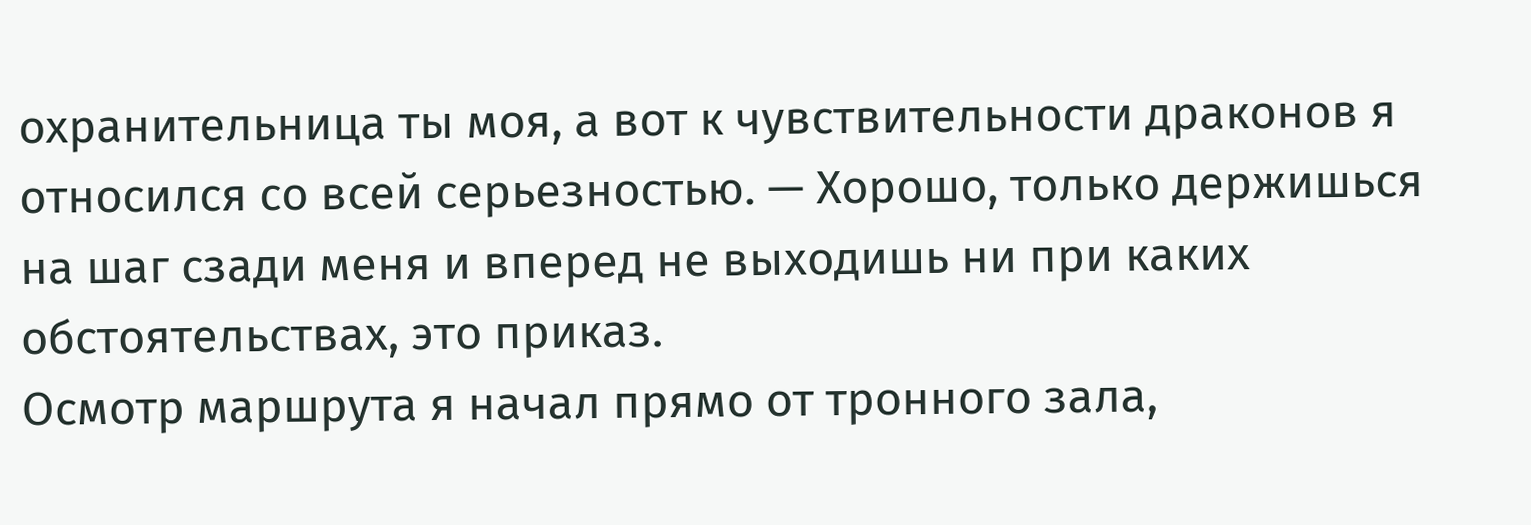охранительница ты моя, а вот к чувствительности драконов я относился со всей серьезностью. — Хорошо, только держишься на шаг сзади меня и вперед не выходишь ни при каких обстоятельствах, это приказ.
Осмотр маршрута я начал прямо от тронного зала,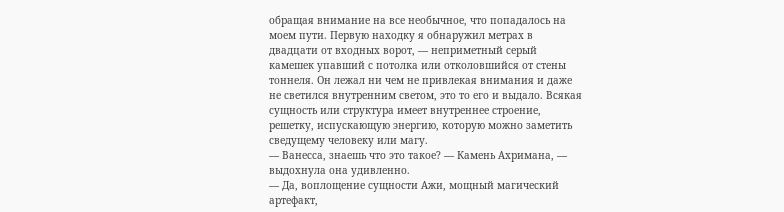обращая внимание на все необычное, что попадалось на моем пути. Первую находку я обнаружил метрах в двадцати от входных ворот, — неприметный серый камешек упавший с потолка или отколовшийся от стены тоннеля. Он лежал ни чем не привлекая внимания и даже не светился внутренним светом, это то его и выдало. Всякая сущность или структура имеет внутреннее строение, решетку, испускающую энергию, которую можно заметить сведущему человеку или магу.
— Ванесса, знаешь что это такое? — Камень Ахримана, — выдохнула она удивленно.
— Да, воплощение сущности Ажи, мощный магический артефакт,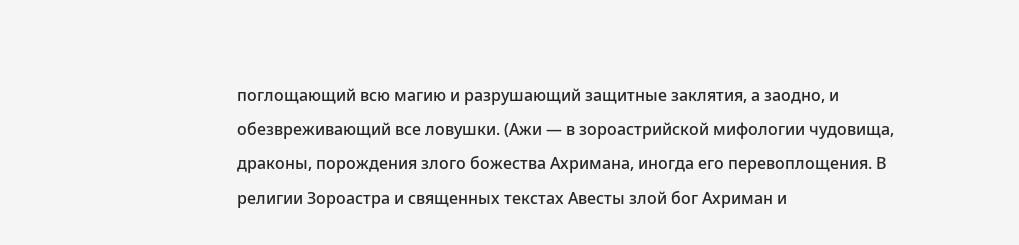поглощающий всю магию и разрушающий защитные заклятия, а заодно, и обезвреживающий все ловушки. (Ажи — в зороастрийской мифологии чудовища, драконы, порождения злого божества Ахримана, иногда его перевоплощения. В религии Зороастра и священных текстах Авесты злой бог Ахриман и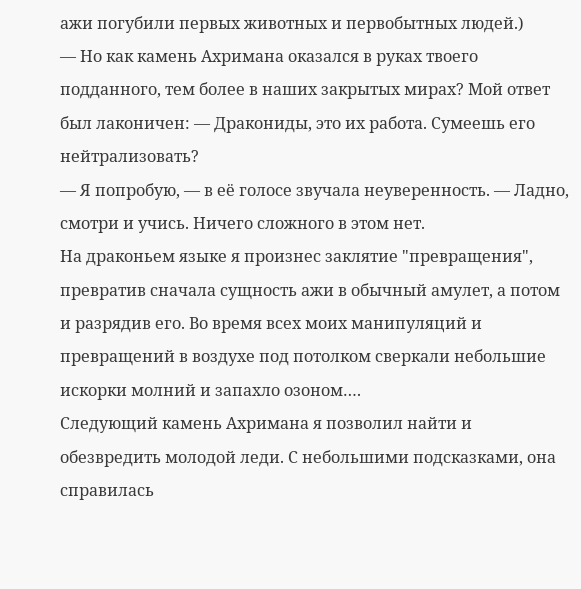ажи погубили первых животных и первобытных людей.)
— Но как камень Ахримана оказался в руках твоего подданного, тем более в наших закрытых мирах? Мой ответ был лаконичен: — Дракониды, это их работа. Сумеешь его нейтрализовать?
— Я попробую, — в её голосе звучала неуверенность. — Ладно, смотри и учись. Ничего сложного в этом нет.
На драконьем языке я произнес заклятие "превращения", превратив сначала сущность ажи в обычный амулет, а потом и разрядив его. Во время всех моих манипуляций и превращений в воздухе под потолком сверкали небольшие искорки молний и запахло озоном….
Следующий камень Ахримана я позволил найти и обезвредить молодой леди. С небольшими подсказками, она справилась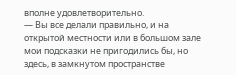вполне удовлетворительно.
— Вы все делали правильно, и на открытой местности или в большом зале мои подсказки не пригодились бы, но здесь, в замкнутом пространстве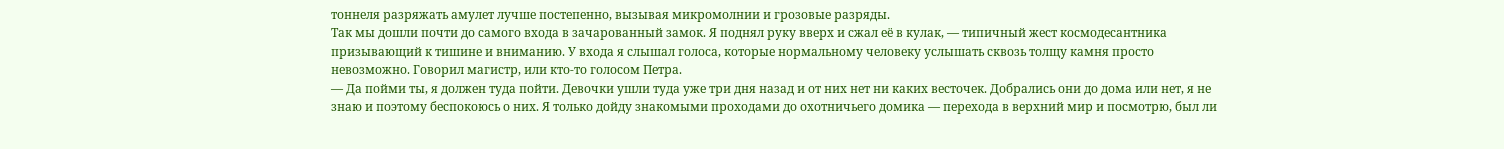тоннеля разряжать амулет лучше постепенно, вызывая микромолнии и грозовые разряды.
Так мы дошли почти до самого входа в зачарованный замок. Я поднял руку вверх и сжал её в кулак, — типичный жест космодесантника призывающий к тишине и вниманию. У входа я слышал голоса, которые нормальному человеку услышать сквозь толщу камня просто невозможно. Говорил магистр, или кто-то голосом Петра.
— Да пойми ты, я должен туда пойти. Девочки ушли туда уже три дня назад и от них нет ни каких весточек. Добрались они до дома или нет, я не знаю и поэтому беспокоюсь о них. Я только дойду знакомыми проходами до охотничьего домика — перехода в верхний мир и посмотрю, был ли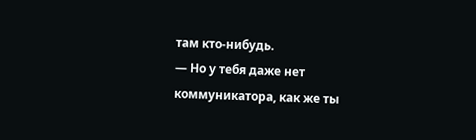там кто-нибудь.
— Но у тебя даже нет коммуникатора, как же ты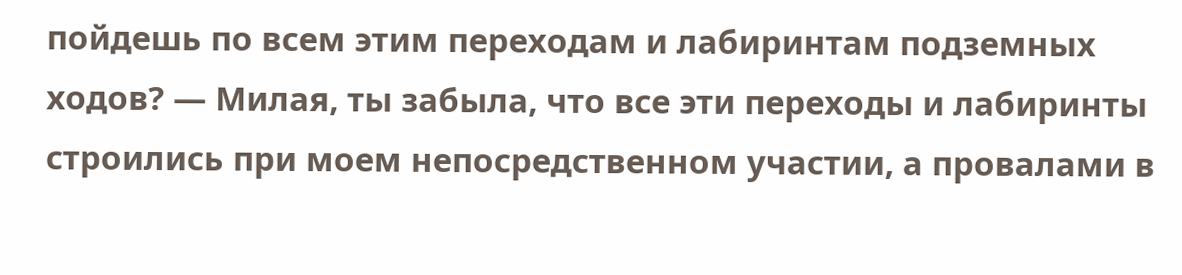пойдешь по всем этим переходам и лабиринтам подземных ходов? — Милая, ты забыла, что все эти переходы и лабиринты строились при моем непосредственном участии, а провалами в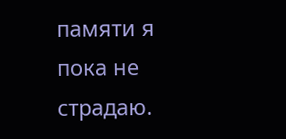памяти я пока не страдаю.